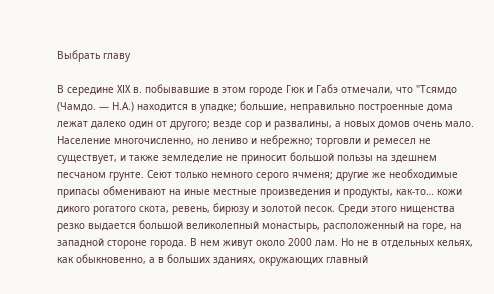Выбрать главу

В середине XIX в. побывавшие в этом городе Гюк и Габэ отмечали, что "Тсямдо (Чамдо. — Н.А.) находится в упадке; большие, неправильно построенные дома лежат далеко один от другого; везде сор и развалины, а новых домов очень мало. Население многочисленно, но лениво и небрежно; торговли и ремесел не существует, и также земледелие не приносит большой пользы на здешнем песчаном грунте. Сеют только немного серого ячменя; другие же необходимые припасы обменивают на иные местные произведения и продукты, как-то… кожи дикого рогатого скота, ревень, бирюзу и золотой песок. Среди этого нищенства резко выдается большой великолепный монастырь, расположенный на горе, на западной стороне города. В нем живут около 2000 лам. Но не в отдельных кельях, как обыкновенно, а в больших зданиях, окружающих главный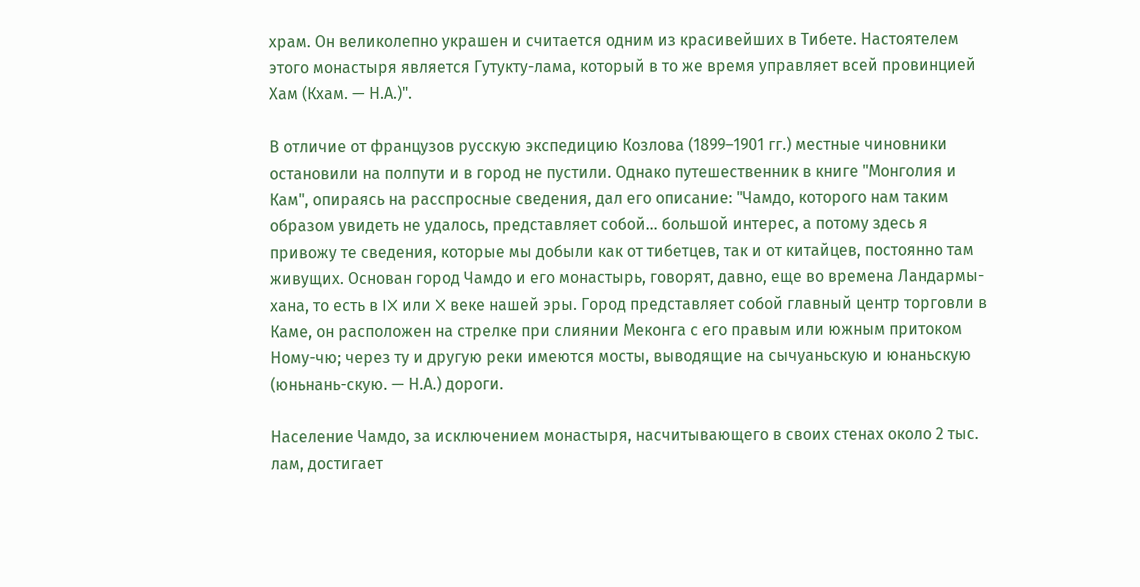храм. Он великолепно украшен и считается одним из красивейших в Тибете. Настоятелем этого монастыря является Гутукту-лама, который в то же время управляет всей провинцией Хам (Кхам. — Н.А.)".

В отличие от французов русскую экспедицию Козлова (1899–1901 гг.) местные чиновники остановили на полпути и в город не пустили. Однако путешественник в книге "Монголия и Кам", опираясь на расспросные сведения, дал его описание: "Чамдо, которого нам таким образом увидеть не удалось, представляет собой… большой интерес, а потому здесь я привожу те сведения, которые мы добыли как от тибетцев, так и от китайцев, постоянно там живущих. Основан город Чамдо и его монастырь, говорят, давно, еще во времена Ландармы-хана, то есть в IX или X веке нашей эры. Город представляет собой главный центр торговли в Каме, он расположен на стрелке при слиянии Меконга с его правым или южным притоком Ному-чю; через ту и другую реки имеются мосты, выводящие на сычуаньскую и юнаньскую (юньнань-скую. — Н.А.) дороги.

Население Чамдо, за исключением монастыря, насчитывающего в своих стенах около 2 тыс. лам, достигает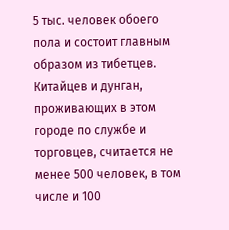5 тыс. человек обоего пола и состоит главным образом из тибетцев. Китайцев и дунган, проживающих в этом городе по службе и торговцев, считается не менее 500 человек, в том числе и 100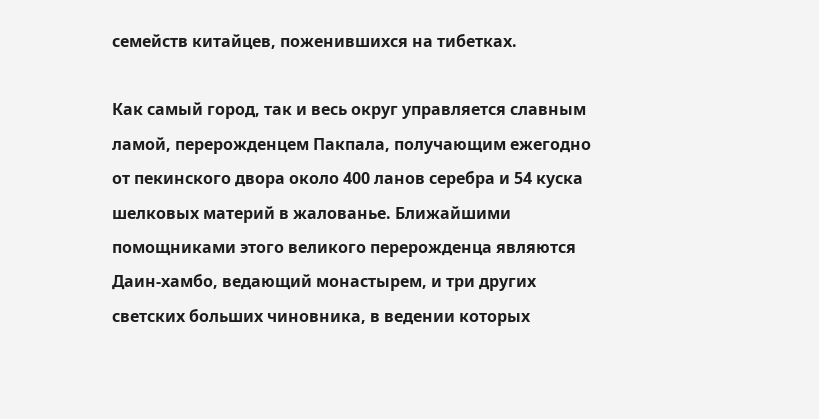семейств китайцев, поженившихся на тибетках.

Как самый город, так и весь округ управляется славным ламой, перерожденцем Пакпала, получающим ежегодно от пекинского двора около 400 ланов серебра и 54 куска шелковых материй в жалованье. Ближайшими помощниками этого великого перерожденца являются Даин-хамбо, ведающий монастырем, и три других светских больших чиновника, в ведении которых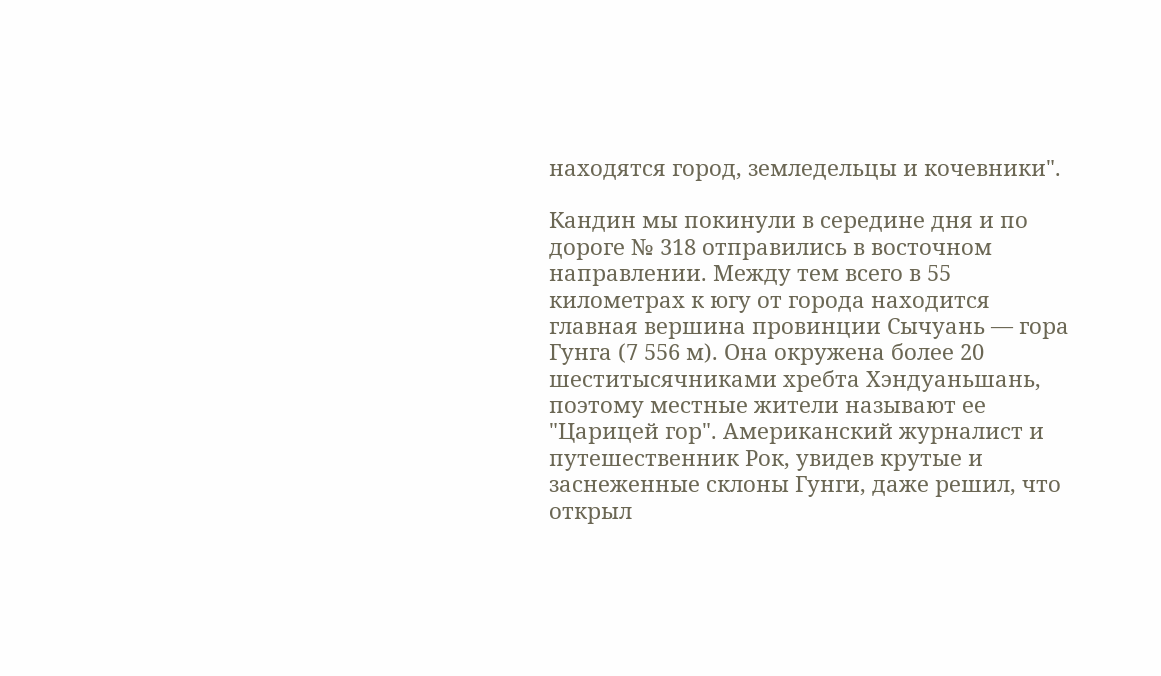находятся город, земледельцы и кочевники".

Кандин мы покинули в середине дня и по дороге № 318 отправились в восточном направлении. Между тем всего в 55 километрах к югу от города находится главная вершина провинции Сычуань — гора Гунга (7 556 м). Она окружена более 20 шеститысячниками хребта Хэндуаньшань, поэтому местные жители называют ее "Царицей гор". Американский журналист и путешественник Рок, увидев крутые и заснеженные склоны Гунги, даже решил, что открыл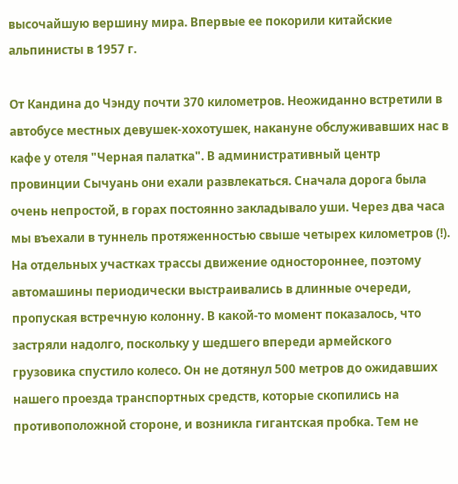высочайшую вершину мира. Впервые ее покорили китайские альпинисты в 1957 г.

От Кандина до Чэнду почти 370 километров. Неожиданно встретили в автобусе местных девушек-хохотушек, накануне обслуживавших нас в кафе у отеля "Черная палатка". В административный центр провинции Сычуань они ехали развлекаться. Сначала дорога была очень непростой, в горах постоянно закладывало уши. Через два часа мы въехали в туннель протяженностью свыше четырех километров (!). На отдельных участках трассы движение одностороннее, поэтому автомашины периодически выстраивались в длинные очереди, пропуская встречную колонну. В какой-то момент показалось, что застряли надолго, поскольку у шедшего впереди армейского грузовика спустило колесо. Он не дотянул 500 метров до ожидавших нашего проезда транспортных средств, которые скопились на противоположной стороне, и возникла гигантская пробка. Тем не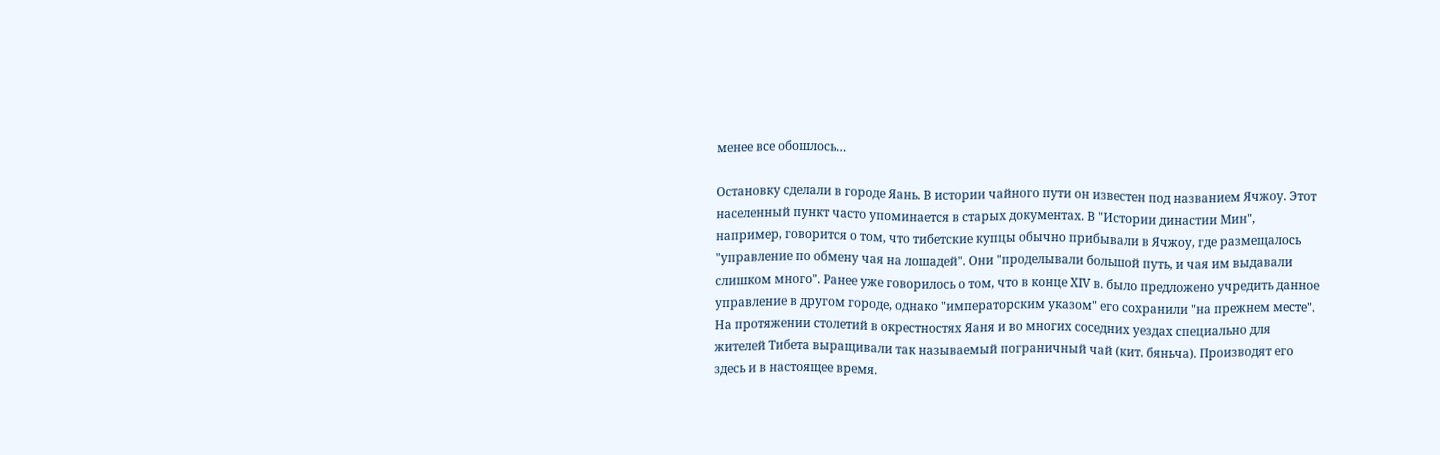менее все обошлось…

Остановку сделали в городе Яань. В истории чайного пути он известен под названием Ячжоу. Этот населенный пункт часто упоминается в старых документах. В "Истории династии Мин", например, говорится о том, что тибетские купцы обычно прибывали в Ячжоу, где размещалось "управление по обмену чая на лошадей". Они "проделывали большой путь, и чая им выдавали слишком много". Ранее уже говорилось о том, что в конце XIV в. было предложено учредить данное управление в другом городе, однако "императорским указом" его сохранили "на прежнем месте". На протяжении столетий в окрестностях Яаня и во многих соседних уездах специально для жителей Тибета выращивали так называемый пограничный чай (кит. бяньча). Производят его здесь и в настоящее время.